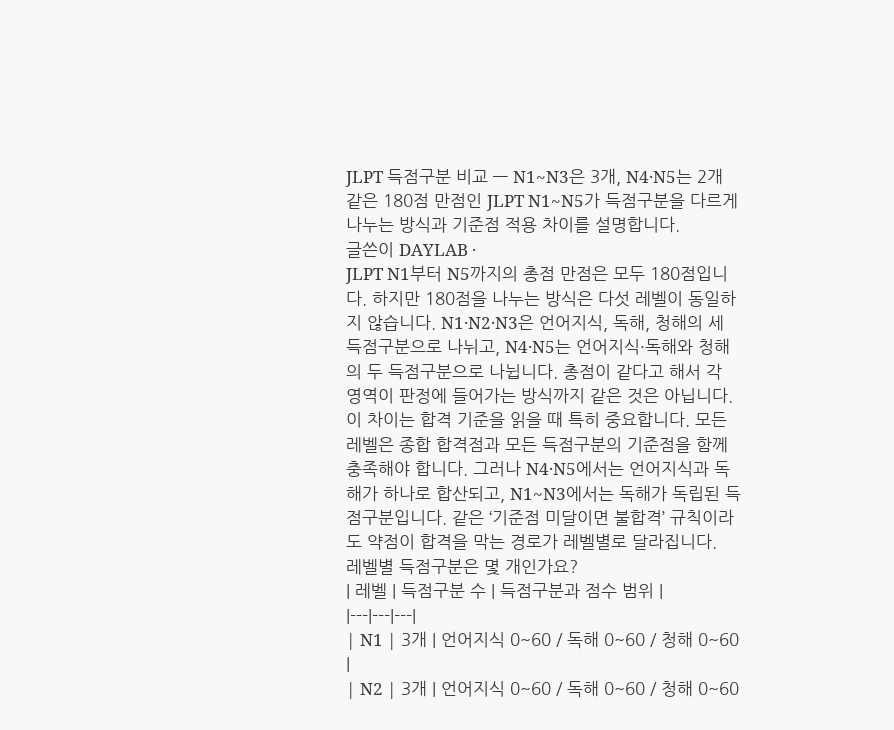JLPT 득점구분 비교 — N1~N3은 3개, N4·N5는 2개
같은 180점 만점인 JLPT N1~N5가 득점구분을 다르게 나누는 방식과 기준점 적용 차이를 설명합니다.
글쓴이 DAYLAB ·
JLPT N1부터 N5까지의 총점 만점은 모두 180점입니다. 하지만 180점을 나누는 방식은 다섯 레벨이 동일하지 않습니다. N1·N2·N3은 언어지식, 독해, 청해의 세 득점구분으로 나뉘고, N4·N5는 언어지식·독해와 청해의 두 득점구분으로 나뉩니다. 총점이 같다고 해서 각 영역이 판정에 들어가는 방식까지 같은 것은 아닙니다.
이 차이는 합격 기준을 읽을 때 특히 중요합니다. 모든 레벨은 종합 합격점과 모든 득점구분의 기준점을 함께 충족해야 합니다. 그러나 N4·N5에서는 언어지식과 독해가 하나로 합산되고, N1~N3에서는 독해가 독립된 득점구분입니다. 같은 ‘기준점 미달이면 불합격’ 규칙이라도 약점이 합격을 막는 경로가 레벨별로 달라집니다.
레벨별 득점구분은 몇 개인가요?
| 레벨 | 득점구분 수 | 득점구분과 점수 범위 |
|---|---|---|
| N1 | 3개 | 언어지식 0~60 / 독해 0~60 / 청해 0~60 |
| N2 | 3개 | 언어지식 0~60 / 독해 0~60 / 청해 0~60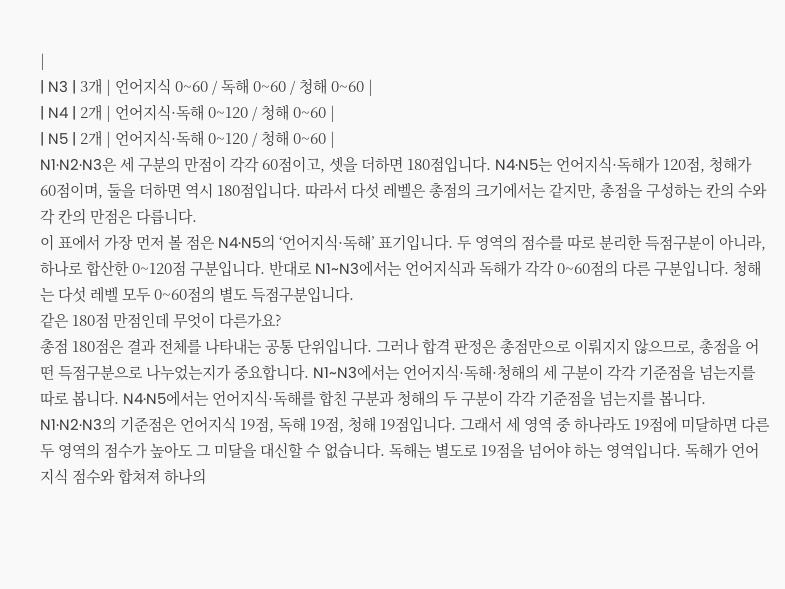|
| N3 | 3개 | 언어지식 0~60 / 독해 0~60 / 청해 0~60 |
| N4 | 2개 | 언어지식·독해 0~120 / 청해 0~60 |
| N5 | 2개 | 언어지식·독해 0~120 / 청해 0~60 |
N1·N2·N3은 세 구분의 만점이 각각 60점이고, 셋을 더하면 180점입니다. N4·N5는 언어지식·독해가 120점, 청해가 60점이며, 둘을 더하면 역시 180점입니다. 따라서 다섯 레벨은 총점의 크기에서는 같지만, 총점을 구성하는 칸의 수와 각 칸의 만점은 다릅니다.
이 표에서 가장 먼저 볼 점은 N4·N5의 ‘언어지식·독해’ 표기입니다. 두 영역의 점수를 따로 분리한 득점구분이 아니라, 하나로 합산한 0~120점 구분입니다. 반대로 N1~N3에서는 언어지식과 독해가 각각 0~60점의 다른 구분입니다. 청해는 다섯 레벨 모두 0~60점의 별도 득점구분입니다.
같은 180점 만점인데 무엇이 다른가요?
총점 180점은 결과 전체를 나타내는 공통 단위입니다. 그러나 합격 판정은 총점만으로 이뤄지지 않으므로, 총점을 어떤 득점구분으로 나누었는지가 중요합니다. N1~N3에서는 언어지식·독해·청해의 세 구분이 각각 기준점을 넘는지를 따로 봅니다. N4·N5에서는 언어지식·독해를 합친 구분과 청해의 두 구분이 각각 기준점을 넘는지를 봅니다.
N1·N2·N3의 기준점은 언어지식 19점, 독해 19점, 청해 19점입니다. 그래서 세 영역 중 하나라도 19점에 미달하면 다른 두 영역의 점수가 높아도 그 미달을 대신할 수 없습니다. 독해는 별도로 19점을 넘어야 하는 영역입니다. 독해가 언어지식 점수와 합쳐져 하나의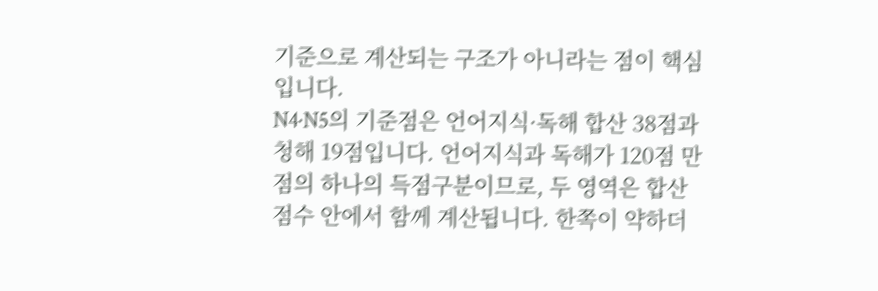기준으로 계산되는 구조가 아니라는 점이 핵심입니다.
N4·N5의 기준점은 언어지식·독해 합산 38점과 청해 19점입니다. 언어지식과 독해가 120점 만점의 하나의 득점구분이므로, 두 영역은 합산 점수 안에서 함께 계산됩니다. 한쪽이 약하더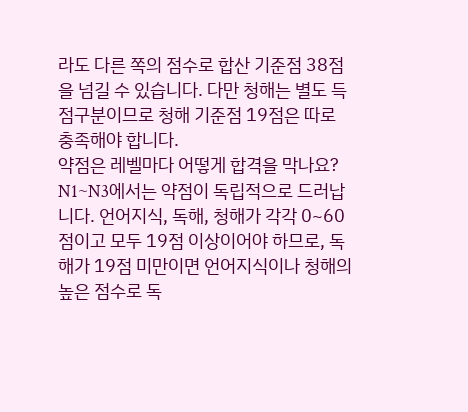라도 다른 쪽의 점수로 합산 기준점 38점을 넘길 수 있습니다. 다만 청해는 별도 득점구분이므로 청해 기준점 19점은 따로 충족해야 합니다.
약점은 레벨마다 어떻게 합격을 막나요?
N1~N3에서는 약점이 독립적으로 드러납니다. 언어지식, 독해, 청해가 각각 0~60점이고 모두 19점 이상이어야 하므로, 독해가 19점 미만이면 언어지식이나 청해의 높은 점수로 독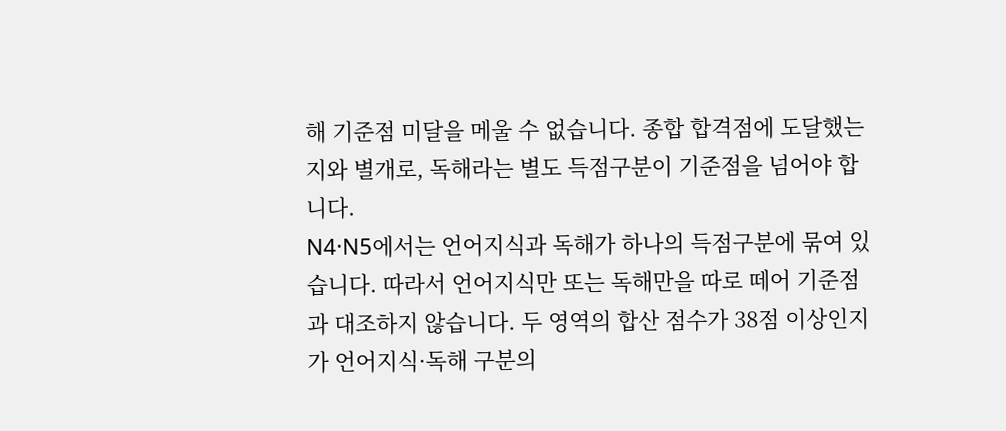해 기준점 미달을 메울 수 없습니다. 종합 합격점에 도달했는지와 별개로, 독해라는 별도 득점구분이 기준점을 넘어야 합니다.
N4·N5에서는 언어지식과 독해가 하나의 득점구분에 묶여 있습니다. 따라서 언어지식만 또는 독해만을 따로 떼어 기준점과 대조하지 않습니다. 두 영역의 합산 점수가 38점 이상인지가 언어지식·독해 구분의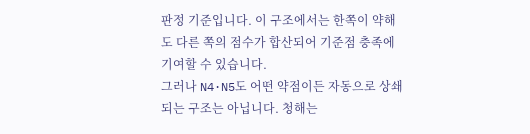판정 기준입니다. 이 구조에서는 한쪽이 약해도 다른 쪽의 점수가 합산되어 기준점 충족에 기여할 수 있습니다.
그러나 N4·N5도 어떤 약점이든 자동으로 상쇄되는 구조는 아닙니다. 청해는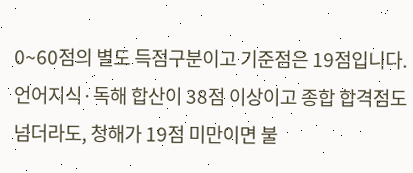0~60점의 별도 득점구분이고 기준점은 19점입니다. 언어지식·독해 합산이 38점 이상이고 종합 합격점도 넘더라도, 청해가 19점 미만이면 불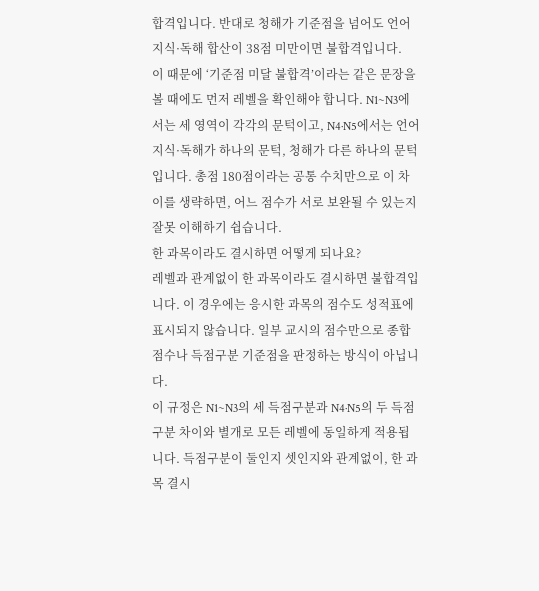합격입니다. 반대로 청해가 기준점을 넘어도 언어지식·독해 합산이 38점 미만이면 불합격입니다.
이 때문에 ‘기준점 미달 불합격’이라는 같은 문장을 볼 때에도 먼저 레벨을 확인해야 합니다. N1~N3에서는 세 영역이 각각의 문턱이고, N4·N5에서는 언어지식·독해가 하나의 문턱, 청해가 다른 하나의 문턱입니다. 총점 180점이라는 공통 수치만으로 이 차이를 생략하면, 어느 점수가 서로 보완될 수 있는지 잘못 이해하기 쉽습니다.
한 과목이라도 결시하면 어떻게 되나요?
레벨과 관계없이 한 과목이라도 결시하면 불합격입니다. 이 경우에는 응시한 과목의 점수도 성적표에 표시되지 않습니다. 일부 교시의 점수만으로 종합점수나 득점구분 기준점을 판정하는 방식이 아닙니다.
이 규정은 N1~N3의 세 득점구분과 N4·N5의 두 득점구분 차이와 별개로 모든 레벨에 동일하게 적용됩니다. 득점구분이 둘인지 셋인지와 관계없이, 한 과목 결시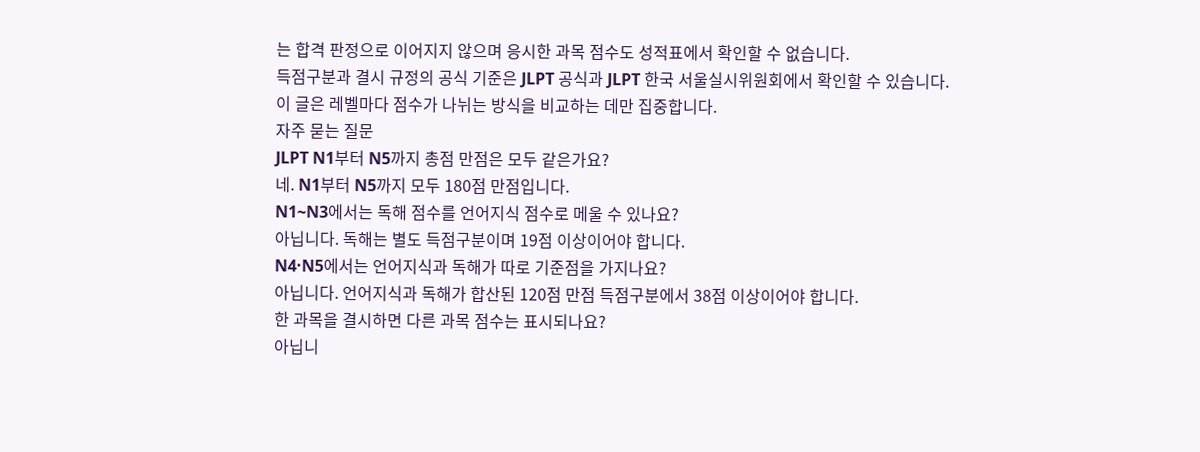는 합격 판정으로 이어지지 않으며 응시한 과목 점수도 성적표에서 확인할 수 없습니다.
득점구분과 결시 규정의 공식 기준은 JLPT 공식과 JLPT 한국 서울실시위원회에서 확인할 수 있습니다. 이 글은 레벨마다 점수가 나뉘는 방식을 비교하는 데만 집중합니다.
자주 묻는 질문
JLPT N1부터 N5까지 총점 만점은 모두 같은가요?
네. N1부터 N5까지 모두 180점 만점입니다.
N1~N3에서는 독해 점수를 언어지식 점수로 메울 수 있나요?
아닙니다. 독해는 별도 득점구분이며 19점 이상이어야 합니다.
N4·N5에서는 언어지식과 독해가 따로 기준점을 가지나요?
아닙니다. 언어지식과 독해가 합산된 120점 만점 득점구분에서 38점 이상이어야 합니다.
한 과목을 결시하면 다른 과목 점수는 표시되나요?
아닙니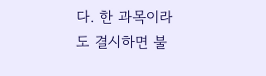다. 한 과목이라도 결시하면 불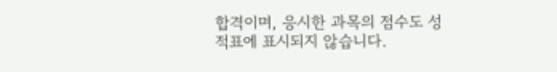합격이며, 응시한 과목의 점수도 성적표에 표시되지 않습니다.